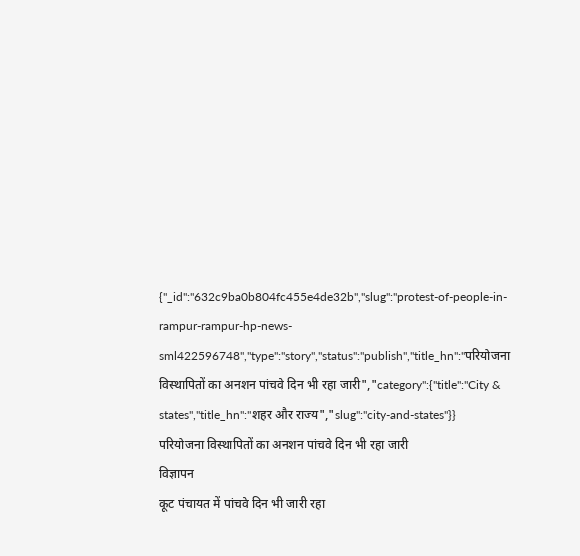{"_id":"632c9ba0b804fc455e4de32b","slug":"protest-of-people-in-rampur-rampur-hp-news-sml422596748","type":"story","status":"publish","title_hn":"परियोजना विस्थापितों का अनशन पांचवे दिन भी रहा जारी","category":{"title":"City & states","title_hn":"शहर और राज्य","slug":"city-and-states"}}
परियोजना विस्थापितों का अनशन पांचवे दिन भी रहा जारी
विज्ञापन
कूट पंचायत में पांचवे दिन भी जारी रहा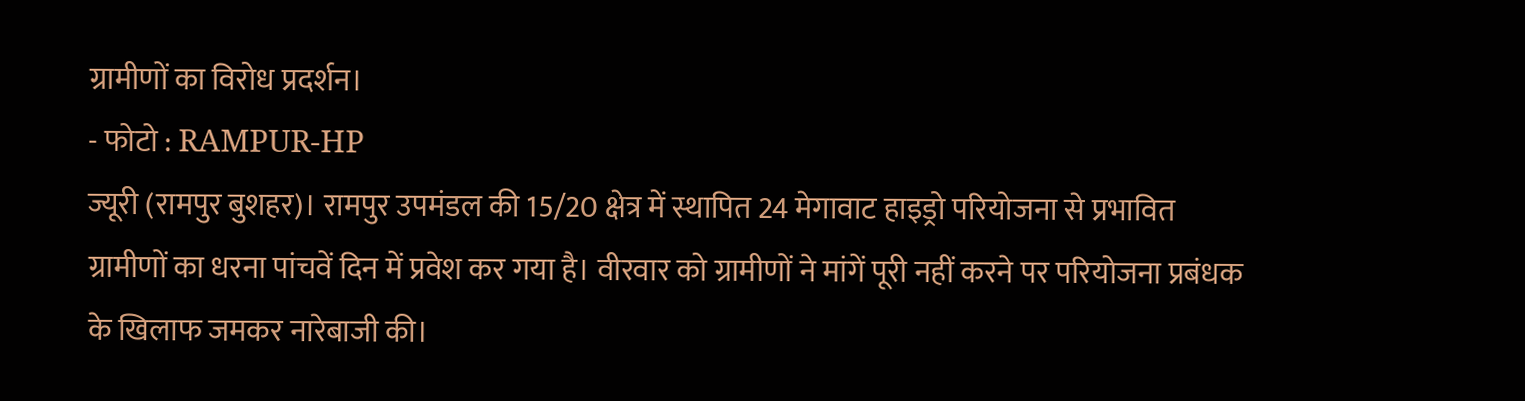ग्रामीणों का विरोध प्रदर्शन।
- फोटो : RAMPUR-HP
ज्यूरी (रामपुर बुशहर)। रामपुर उपमंडल की 15/20 क्षेत्र में स्थापित 24 मेगावाट हाइड्रो परियोजना से प्रभावित ग्रामीणों का धरना पांचवें दिन में प्रवेश कर गया है। वीरवार को ग्रामीणों ने मांगें पूरी नहीं करने पर परियोजना प्रबंधक के खिलाफ जमकर नारेबाजी की।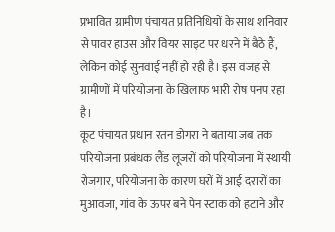प्रभावित ग्रामीण पंचायत प्रतिनिधियों के साथ शनिवार से पावर हाउस और वियर साइट पर धरने में बैठे हैं, लेकिन कोई सुनवाई नहीं हो रही है। इस वजह से ग्रामीणों में परियोजना के खिलाफ भारी रोष पनप रहा है।
कूट पंचायत प्रधान रतन डोगरा ने बताया जब तक परियोजना प्रबंधक लैंड लूजरों को परियोजना में स्थायी रोजगार, परियोजना के कारण घरों में आई दरारों का मुआवजा, गांव के ऊपर बने पेन स्टाक को हटाने और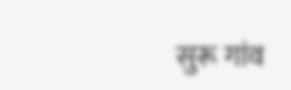सुरू गांव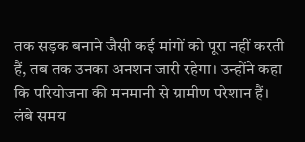तक सड़क बनाने जैसी कई मांगों को पूरा नहीं करती हैं, तब तक उनका अनशन जारी रहेगा। उन्होंने कहा कि परियोजना की मनमानी से ग्रामीण परेशान हैं।
लंबे समय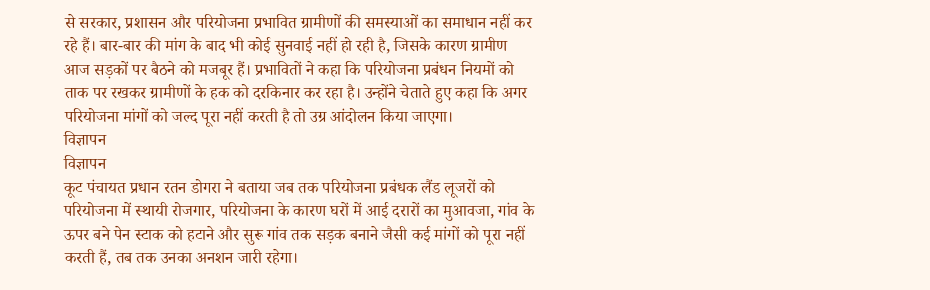से सरकार, प्रशासन और परियोजना प्रभावित ग्रामीणों की समस्याओं का समाधान नहीं कर रहे हैं। बार-बार की मांग के बाद भी कोई सुनवाई नहीं हो रही है, जिसके कारण ग्रामीण आज सड़कों पर बैठने को मजबूर हैं। प्रभावितों ने कहा कि परियोजना प्रबंधन नियमों को ताक पर रखकर ग्रामीणों के हक को दरकिनार कर रहा है। उन्होंने चेताते हुए कहा कि अगर परियोजना मांगों को जल्द पूरा नहीं करती है तो उग्र आंदोलन किया जाएगा।
विज्ञापन
विज्ञापन
कूट पंचायत प्रधान रतन डोगरा ने बताया जब तक परियोजना प्रबंधक लैंड लूजरों को परियोजना में स्थायी रोजगार, परियोजना के कारण घरों में आई दरारों का मुआवजा, गांव के ऊपर बने पेन स्टाक को हटाने और सुरू गांव तक सड़क बनाने जैसी कई मांगों को पूरा नहीं करती हैं, तब तक उनका अनशन जारी रहेगा।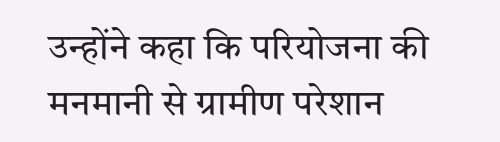उन्होंने कहा कि परियोजना की मनमानी से ग्रामीण परेशान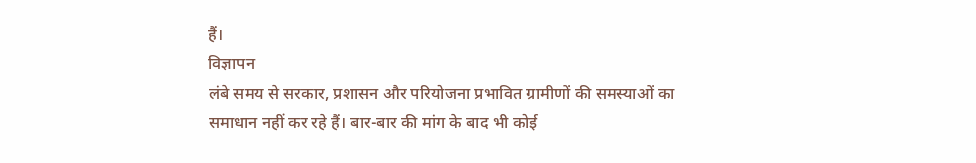हैं।
विज्ञापन
लंबे समय से सरकार, प्रशासन और परियोजना प्रभावित ग्रामीणों की समस्याओं का समाधान नहीं कर रहे हैं। बार-बार की मांग के बाद भी कोई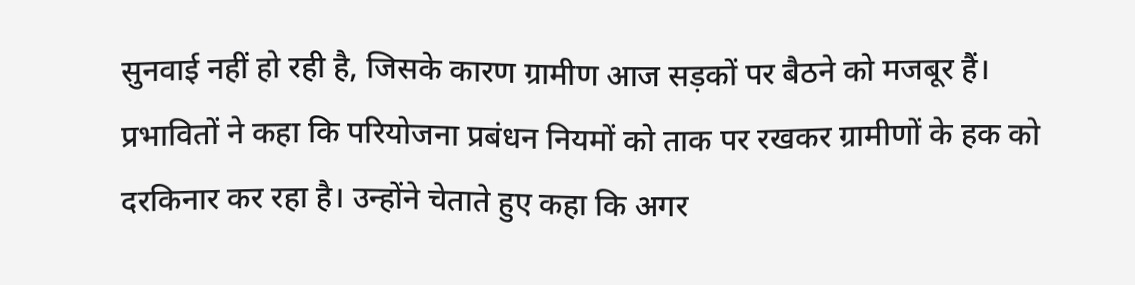सुनवाई नहीं हो रही है, जिसके कारण ग्रामीण आज सड़कों पर बैठने को मजबूर हैं। प्रभावितों ने कहा कि परियोजना प्रबंधन नियमों को ताक पर रखकर ग्रामीणों के हक को दरकिनार कर रहा है। उन्होंने चेताते हुए कहा कि अगर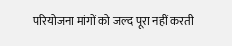परियोजना मांगों को जल्द पूरा नहीं करती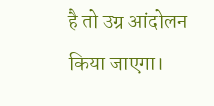है तो उग्र आंदोलन किया जाएगा।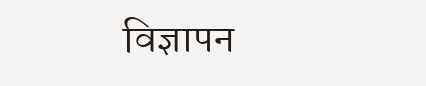विज्ञापन